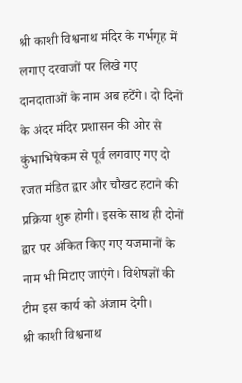श्री काशी विश्वनाथ मंदिर के गर्भगृह में लगाए दरवाजों पर लिखे गए दानदाताओं के नाम अब हटेंगे। दो दिनों के अंदर मंदिर प्रशासन की ओर से कुंभाभिषेकम से पूर्व लगवाए गए दो रजत मंडित द्वार और चौखट हटाने की प्रक्रिया शुरू होगी। इसके साथ ही दोनों द्वार पर अंकित किए गए यजमानों के नाम भी मिटाए जाएंगे। विशेषज्ञों की टीम इस कार्य को अंजाम देगी।
श्री काशी विश्वनाथ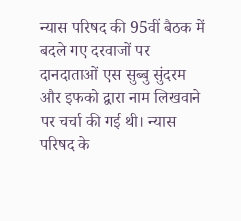न्यास परिषद की 95वीं बैठक में बदले गए दरवाजों पर दानदाताओं एस सुब्बु सुंदरम और इफको द्वारा नाम लिखवाने पर चर्चा की गई थी। न्यास परिषद के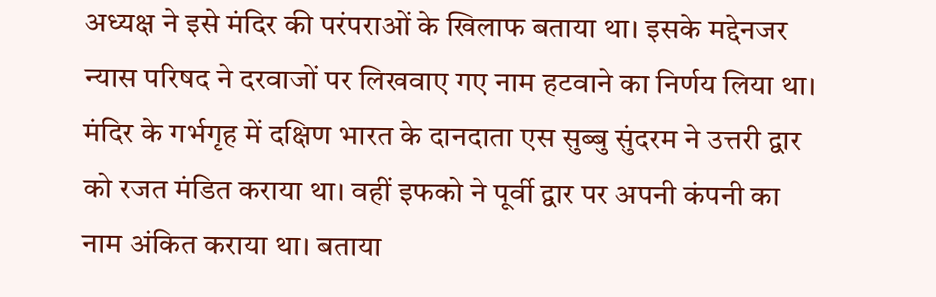अध्यक्ष ने इसे मंदिर की परंपराओं के खिलाफ बताया था। इसके मद्देनजर न्यास परिषद ने दरवाजों पर लिखवाए गए नाम हटवाने का निर्णय लिया था।
मंदिर के गर्भगृह में दक्षिण भारत के दानदाता एस सुब्बु सुंदरम ने उत्तरी द्वार को रजत मंडित कराया था। वहीं इफको ने पूर्वी द्वार पर अपनी कंपनी का नाम अंकित कराया था। बताया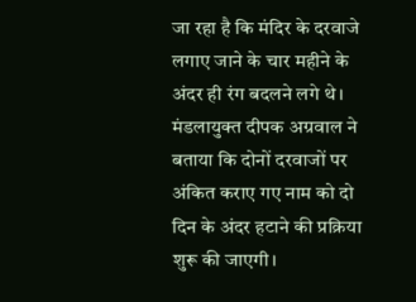जा रहा है कि मंदिर के दरवाजे लगाए जाने के चार महीने के अंदर ही रंग बदलने लगे थे।
मंडलायुक्त दीपक अग्रवाल ने बताया कि दोनों दरवाजों पर अंकित कराए गए नाम को दो दिन के अंदर हटाने की प्रक्रिया शुरू की जाएगी।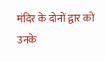मंदिर के दोनों द्वार को उनके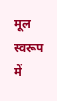मूल स्वरूप में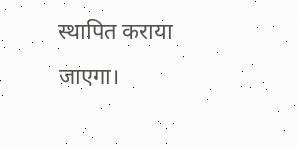स्थापित कराया जाएगा।